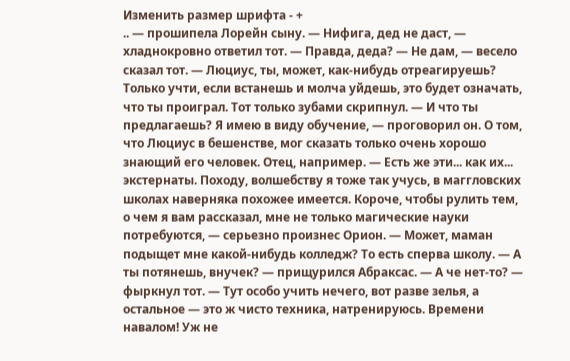Изменить размер шрифта - +
.. — прошипела Лорейн сыну. — Нифига, дед не даст, — хладнокровно ответил тот. — Правда, деда? — Не дам, — весело сказал тот. — Люциус, ты, может, как-нибудь отреагируешь? Только учти, если встанешь и молча уйдешь, это будет означать, что ты проиграл. Тот только зубами скрипнул. — И что ты предлагаешь? Я имею в виду обучение, — проговорил он. О том, что Люциус в бешенстве, мог сказать только очень хорошо знающий его человек. Отец, например. — Есть же эти... как их... экстернаты. Походу, волшебству я тоже так учусь, в маггловских школах наверняка похожее имеется. Короче, чтобы рулить тем, о чем я вам рассказал, мне не только магические науки потребуются, — серьезно произнес Орион. — Может, маман подыщет мне какой-нибудь колледж? То есть сперва школу. — А ты потянешь, внучек? — прищурился Абраксас. — А че нет-то? — фыркнул тот. — Тут особо учить нечего, вот разве зелья, а остальное — это ж чисто техника, натренируюсь. Времени навалом! Уж не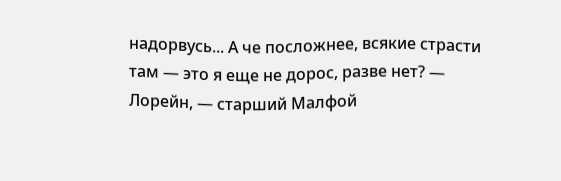надорвусь... А че посложнее, всякие страсти там — это я еще не дорос, разве нет? — Лорейн, — старший Малфой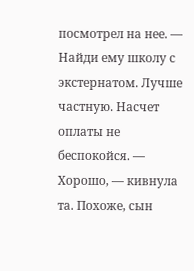посмотрел на нее. — Найди ему школу с экстернатом. Лучше частную. Насчет оплаты не беспокойся. — Хорошо, — кивнула та. Похоже, сын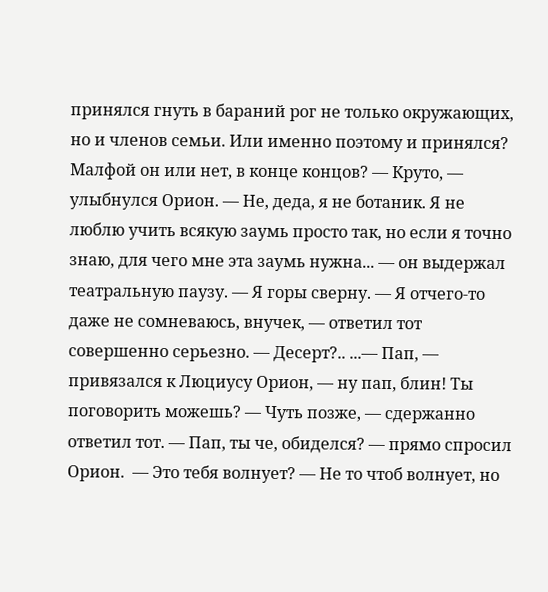принялся гнуть в бараний рог не только окружающих, но и членов семьи. Или именно поэтому и принялся? Малфой он или нет, в конце концов? — Круто, — улыбнулся Орион. — Не, деда, я не ботаник. Я не люблю учить всякую заумь просто так, но если я точно знаю, для чего мне эта заумь нужна... — он выдержал театральную паузу. — Я горы сверну. — Я отчего-то даже не сомневаюсь, внучек, — ответил тот совершенно серьезно. — Десерт?.. ...— Пап, — привязался к Люциусу Орион, — ну пап, блин! Ты поговорить можешь? — Чуть позже, — сдержанно ответил тот. — Пап, ты че, обиделся? — прямо спросил Орион.  — Это тебя волнует? — Не то чтоб волнует, но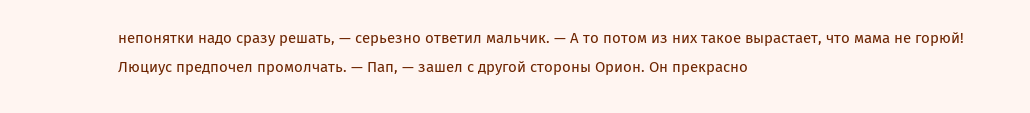непонятки надо сразу решать, — серьезно ответил мальчик. — А то потом из них такое вырастает, что мама не горюй! Люциус предпочел промолчать. — Пап, — зашел с другой стороны Орион. Он прекрасно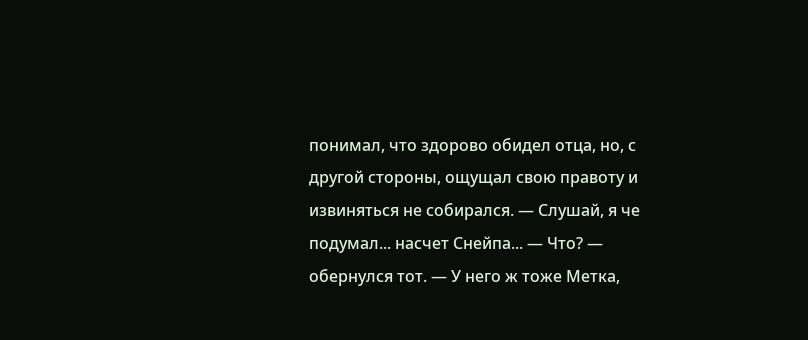понимал, что здорово обидел отца, но, с другой стороны, ощущал свою правоту и извиняться не собирался. — Слушай, я че подумал... насчет Снейпа... — Что? — обернулся тот. — У него ж тоже Метка,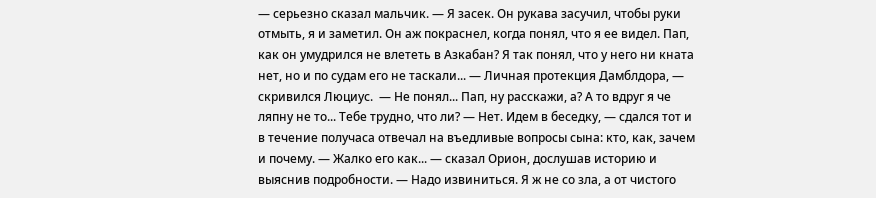— серьезно сказал мальчик. — Я засек. Он рукава засучил, чтобы руки отмыть, я и заметил. Он аж покраснел, когда понял, что я ее видел. Пап, как он умудрился не влететь в Азкабан? Я так понял, что у него ни кната нет, но и по судам его не таскали... — Личная протекция Дамблдора, — скривился Люциус.  — Не понял... Пап, ну расскажи, а? А то вдруг я че ляпну не то... Тебе трудно, что ли? — Нет. Идем в беседку, — сдался тот и в течение получаса отвечал на въедливые вопросы сына: кто, как, зачем и почему. — Жалко его как... — сказал Орион, дослушав историю и выяснив подробности. — Надо извиниться. Я ж не со зла, а от чистого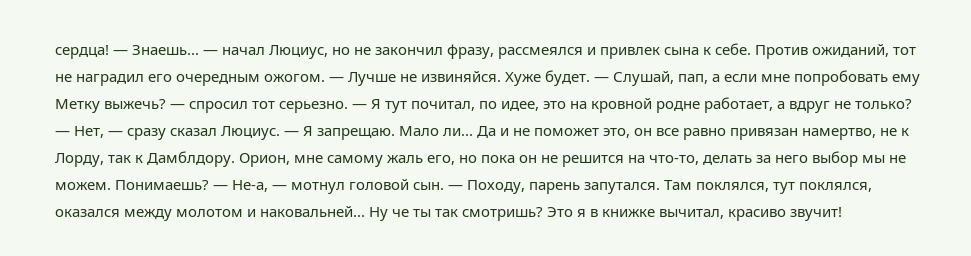сердца! — Знаешь... — начал Люциус, но не закончил фразу, рассмеялся и привлек сына к себе. Против ожиданий, тот не наградил его очередным ожогом. — Лучше не извиняйся. Хуже будет. — Слушай, пап, а если мне попробовать ему Метку выжечь? — спросил тот серьезно. — Я тут почитал, по идее, это на кровной родне работает, а вдруг не только? — Нет, — сразу сказал Люциус. — Я запрещаю. Мало ли... Да и не поможет это, он все равно привязан намертво, не к Лорду, так к Дамблдору. Орион, мне самому жаль его, но пока он не решится на что-то, делать за него выбор мы не можем. Понимаешь? — Не-а, — мотнул головой сын. — Походу, парень запутался. Там поклялся, тут поклялся, оказался между молотом и наковальней... Ну че ты так смотришь? Это я в книжке вычитал, красиво звучит!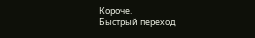Короче.
Быстрый переход